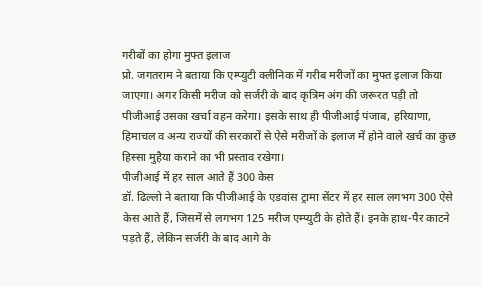गरीबों का होगा मुफ्त इलाज
प्रो. जगतराम ने बताया कि एम्प्युटी क्लीनिक में गरीब मरीजों का मुफ्त इलाज किया जाएगा। अगर किसी मरीज को सर्जरी के बाद कृत्रिम अंग की जरूरत पड़ी तो पीजीआई उसका खर्चा वहन करेगा। इसके साथ ही पीजीआई पंजाब, हरियाणा, हिमाचल व अन्य राज्यों की सरकारों से ऐसे मरीजों के इलाज में होने वाले खर्च का कुछ हिस्सा मुहैया कराने का भी प्रस्ताव रखेगा।
पीजीआई में हर साल आते हैं 300 केस
डॉ. ढिल्लो ने बताया कि पीजीआई के एडवांस ट्रामा सेंटर में हर साल लगभग 300 ऐसे केस आते हैं, जिसमें से लगभग 125 मरीज एम्प्युटी के होते हैं। इनके हाथ-पैर काटने पड़ते हैं, लेकिन सर्जरी के बाद आगे के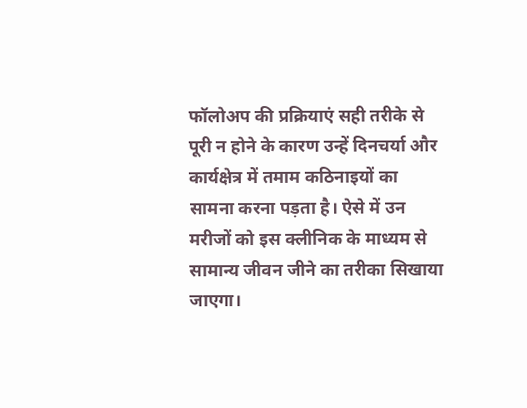फॉलोअप की प्रक्रियाएं सही तरीके से पूरी न होने के कारण उन्हें दिनचर्या और कार्यक्षेत्र में तमाम कठिनाइयों का सामना करना पड़ता है। ऐसे में उन मरीजों को इस क्लीनिक के माध्यम से सामान्य जीवन जीने का तरीका सिखाया जाएगा।